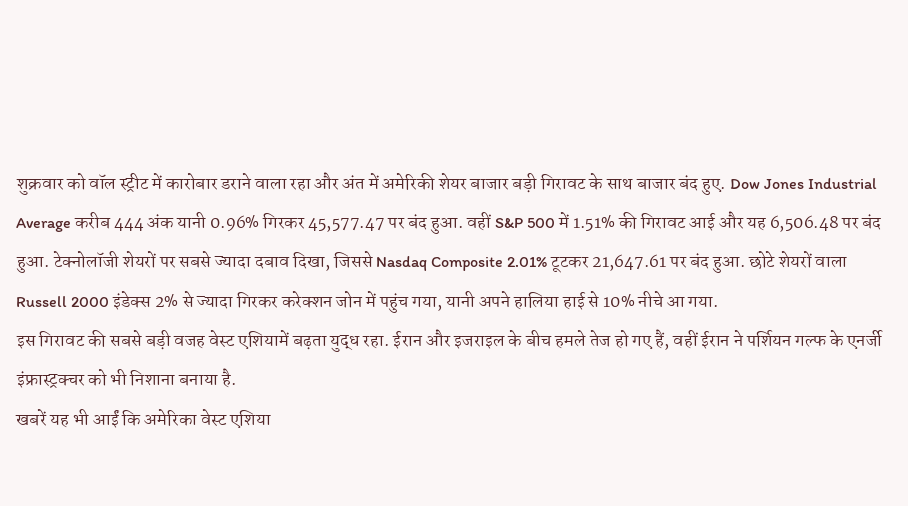शुक्रवार को वॉल स्ट्रीट में कारोबार डराने वाला रहा और अंत में अमेरिकी शेयर बाजार बड़ी गिरावट के साथ बाजार बंद हुए. Dow Jones Industrial Average करीब 444 अंक यानी 0.96% गिरकर 45,577.47 पर बंद हुआ. वहीं S&P 500 में 1.51% की गिरावट आई और यह 6,506.48 पर बंद हुआ. टेक्नोलॉजी शेयरों पर सबसे ज्यादा दबाव दिखा, जिससे Nasdaq Composite 2.01% टूटकर 21,647.61 पर बंद हुआ. छोटे शेयरों वाला Russell 2000 इंडेक्स 2% से ज्यादा गिरकर करेक्शन जोन में पहुंच गया, यानी अपने हालिया हाई से 10% नीचे आ गया.
इस गिरावट की सबसे बड़ी वजह वेस्ट एशियामें बढ़ता युद्ध रहा. ईरान और इजराइल के बीच हमले तेज हो गए हैं, वहीं ईरान ने पर्शियन गल्फ के एनर्जी इंफ्रास्ट्रक्चर को भी निशाना बनाया है.
खबरें यह भी आईं कि अमेरिका वेस्ट एशिया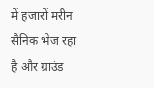में हजारों मरीन सैनिक भेज रहा है और ग्राउंड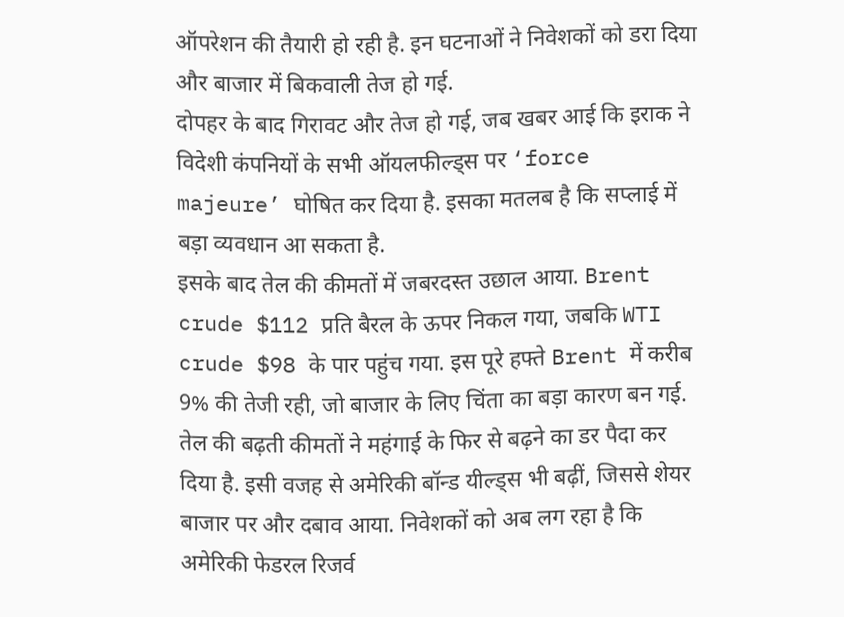ऑपरेशन की तैयारी हो रही है. इन घटनाओं ने निवेशकों को डरा दिया और बाजार में बिकवाली तेज हो गई.
दोपहर के बाद गिरावट और तेज हो गई, जब खबर आई कि इराक ने विदेशी कंपनियों के सभी ऑयलफील्ड्स पर ‘force majeure’ घोषित कर दिया है. इसका मतलब है कि सप्लाई में बड़ा व्यवधान आ सकता है.
इसके बाद तेल की कीमतों में जबरदस्त उछाल आया. Brent crude $112 प्रति बैरल के ऊपर निकल गया, जबकि WTI crude $98 के पार पहुंच गया. इस पूरे हफ्ते Brent में करीब 9% की तेजी रही, जो बाजार के लिए चिंता का बड़ा कारण बन गई.
तेल की बढ़ती कीमतों ने महंगाई के फिर से बढ़ने का डर पैदा कर दिया है. इसी वजह से अमेरिकी बॉन्ड यील्ड्स भी बढ़ीं, जिससे शेयर बाजार पर और दबाव आया. निवेशकों को अब लग रहा है कि अमेरिकी फेडरल रिजर्व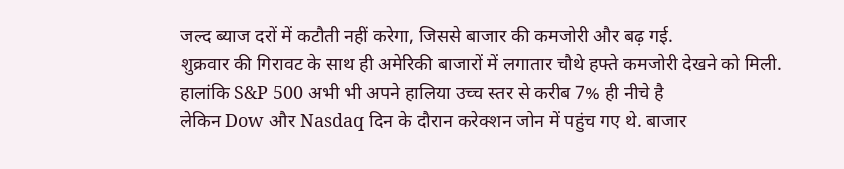जल्द ब्याज दरों में कटौती नहीं करेगा, जिससे बाजार की कमजोरी और बढ़ गई.
शुक्रवार की गिरावट के साथ ही अमेरिकी बाजारों में लगातार चौथे हफ्ते कमजोरी देखने को मिली. हालांकि S&P 500 अभी भी अपने हालिया उच्च स्तर से करीब 7% ही नीचे है
लेकिन Dow और Nasdaq दिन के दौरान करेक्शन जोन में पहुंच गए थे. बाजार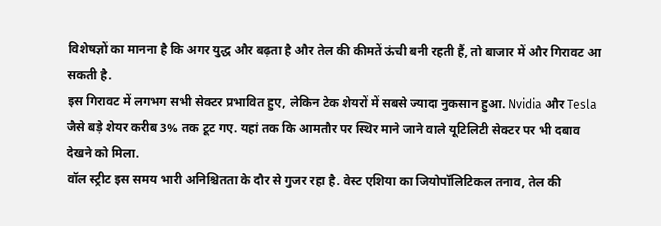विशेषज्ञों का मानना है कि अगर युद्ध और बढ़ता है और तेल की कीमतें ऊंची बनी रहती हैं, तो बाजार में और गिरावट आ सकती है.
इस गिरावट में लगभग सभी सेक्टर प्रभावित हुए, लेकिन टेक शेयरों में सबसे ज्यादा नुकसान हुआ. Nvidia और Tesla जैसे बड़े शेयर करीब 3% तक टूट गए. यहां तक कि आमतौर पर स्थिर माने जाने वाले यूटिलिटी सेक्टर पर भी दबाव देखने को मिला.
वॉल स्ट्रीट इस समय भारी अनिश्चितता के दौर से गुजर रहा है. वेस्ट एशिया का जियोपॉलिटिकल तनाव, तेल की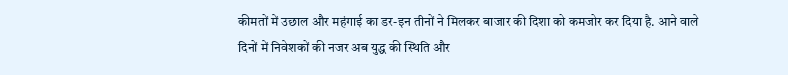कीमतों में उछाल और महंगाई का डर-इन तीनों ने मिलकर बाजार की दिशा को कमजोर कर दिया है. आने वाले दिनों में निवेशकों की नजर अब युद्ध की स्थिति और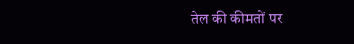तेल की कीमतों पर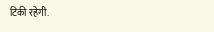टिकी रहेगी.